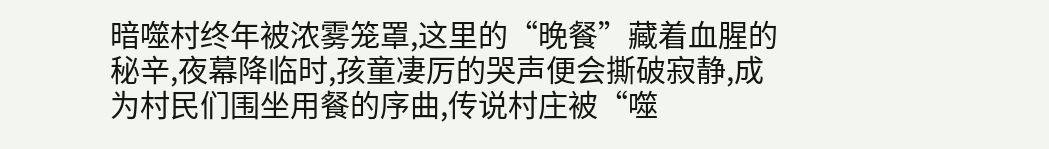暗噬村终年被浓雾笼罩,这里的“晚餐”藏着血腥的秘辛,夜幕降临时,孩童凄厉的哭声便会撕破寂静,成为村民们围坐用餐的序曲,传说村庄被“噬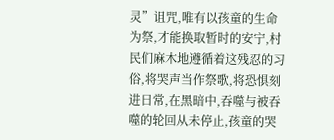灵”诅咒,唯有以孩童的生命为祭,才能换取暂时的安宁,村民们麻木地遵循着这残忍的习俗,将哭声当作祭歌,将恐惧刻进日常,在黑暗中,吞噬与被吞噬的轮回从未停止,孩童的哭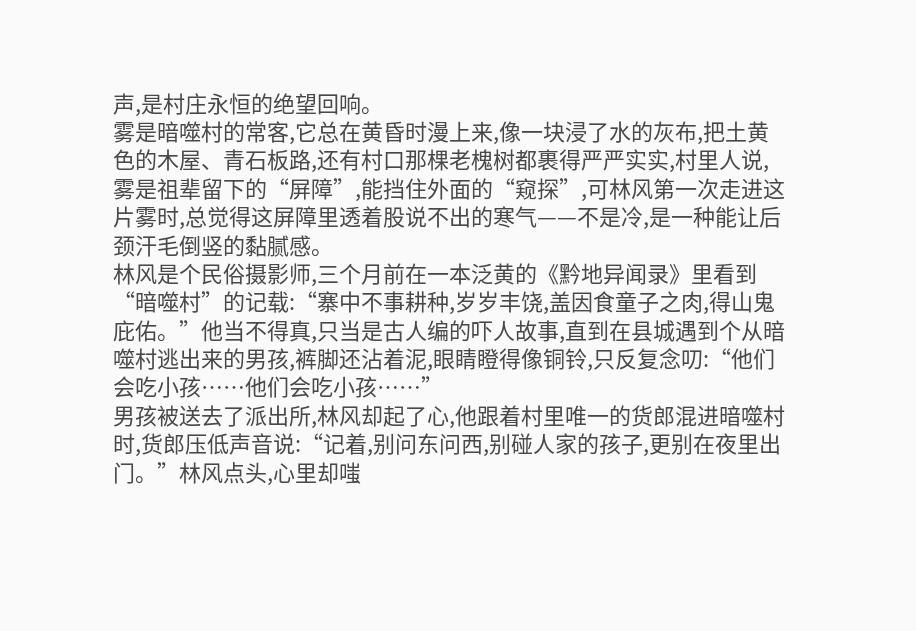声,是村庄永恒的绝望回响。
雾是暗噬村的常客,它总在黄昏时漫上来,像一块浸了水的灰布,把土黄色的木屋、青石板路,还有村口那棵老槐树都裹得严严实实,村里人说,雾是祖辈留下的“屏障”,能挡住外面的“窥探”,可林风第一次走进这片雾时,总觉得这屏障里透着股说不出的寒气——不是冷,是一种能让后颈汗毛倒竖的黏腻感。
林风是个民俗摄影师,三个月前在一本泛黄的《黔地异闻录》里看到“暗噬村”的记载:“寨中不事耕种,岁岁丰饶,盖因食童子之肉,得山鬼庇佑。”他当不得真,只当是古人编的吓人故事,直到在县城遇到个从暗噬村逃出来的男孩,裤脚还沾着泥,眼睛瞪得像铜铃,只反复念叨:“他们会吃小孩……他们会吃小孩……”
男孩被送去了派出所,林风却起了心,他跟着村里唯一的货郎混进暗噬村时,货郎压低声音说:“记着,别问东问西,别碰人家的孩子,更别在夜里出门。”林风点头,心里却嗤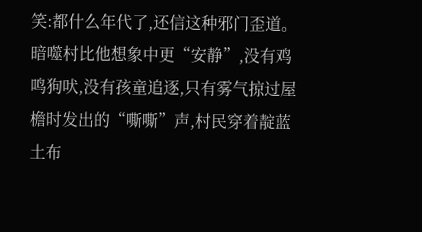笑:都什么年代了,还信这种邪门歪道。
暗噬村比他想象中更“安静”,没有鸡鸣狗吠,没有孩童追逐,只有雾气掠过屋檐时发出的“嘶嘶”声,村民穿着靛蓝土布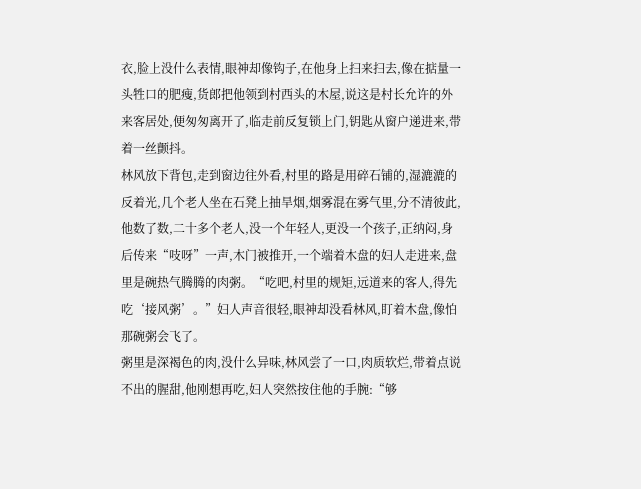衣,脸上没什么表情,眼神却像钩子,在他身上扫来扫去,像在掂量一头牲口的肥瘦,货郎把他领到村西头的木屋,说这是村长允许的外来客居处,便匆匆离开了,临走前反复锁上门,钥匙从窗户递进来,带着一丝颤抖。
林风放下背包,走到窗边往外看,村里的路是用碎石铺的,湿漉漉的反着光,几个老人坐在石凳上抽旱烟,烟雾混在雾气里,分不清彼此,他数了数,二十多个老人,没一个年轻人,更没一个孩子,正纳闷,身后传来“吱呀”一声,木门被推开,一个端着木盘的妇人走进来,盘里是碗热气腾腾的肉粥。“吃吧,村里的规矩,远道来的客人,得先吃‘接风粥’。”妇人声音很轻,眼神却没看林风,盯着木盘,像怕那碗粥会飞了。
粥里是深褐色的肉,没什么异味,林风尝了一口,肉质软烂,带着点说不出的腥甜,他刚想再吃,妇人突然按住他的手腕:“够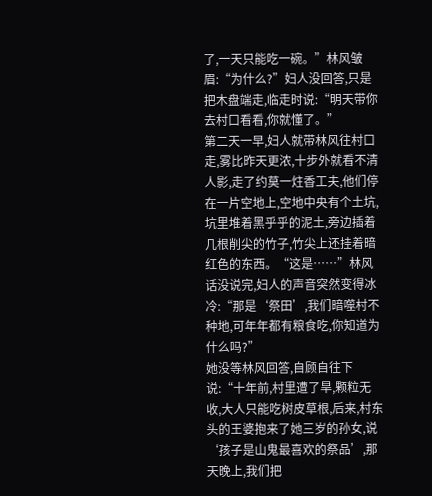了,一天只能吃一碗。”林风皱眉:“为什么?”妇人没回答,只是把木盘端走,临走时说:“明天带你去村口看看,你就懂了。”
第二天一早,妇人就带林风往村口走,雾比昨天更浓,十步外就看不清人影,走了约莫一炷香工夫,他们停在一片空地上,空地中央有个土坑,坑里堆着黑乎乎的泥土,旁边插着几根削尖的竹子,竹尖上还挂着暗红色的东西。“这是……”林风话没说完,妇人的声音突然变得冰冷:“那是‘祭田’,我们暗噬村不种地,可年年都有粮食吃,你知道为什么吗?”
她没等林风回答,自顾自往下说:“十年前,村里遭了旱,颗粒无收,大人只能吃树皮草根,后来,村东头的王婆抱来了她三岁的孙女,说‘孩子是山鬼最喜欢的祭品’,那天晚上,我们把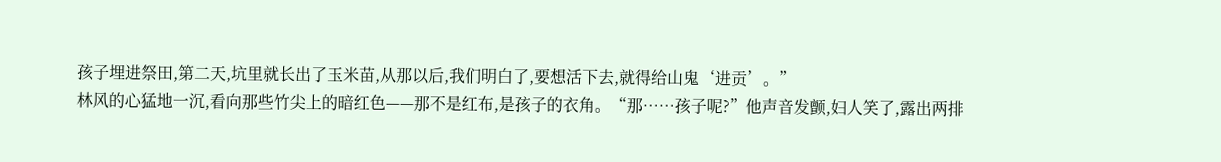孩子埋进祭田,第二天,坑里就长出了玉米苗,从那以后,我们明白了,要想活下去,就得给山鬼‘进贡’。”
林风的心猛地一沉,看向那些竹尖上的暗红色——那不是红布,是孩子的衣角。“那……孩子呢?”他声音发颤,妇人笑了,露出两排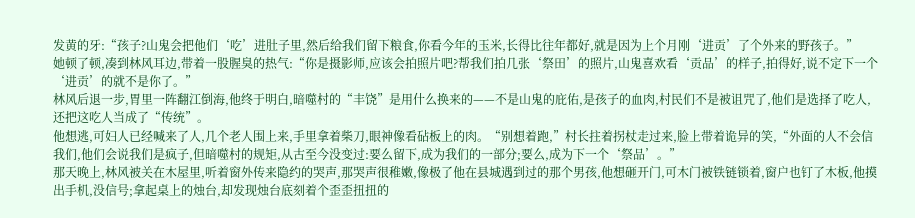发黄的牙:“孩子?山鬼会把他们‘吃’进肚子里,然后给我们留下粮食,你看今年的玉米,长得比往年都好,就是因为上个月刚‘进贡’了个外来的野孩子。”
她顿了顿,凑到林风耳边,带着一股腥臭的热气:“你是摄影师,应该会拍照片吧?帮我们拍几张‘祭田’的照片,山鬼喜欢看‘贡品’的样子,拍得好,说不定下一个‘进贡’的就不是你了。”
林风后退一步,胃里一阵翻江倒海,他终于明白,暗噬村的“丰饶”是用什么换来的——不是山鬼的庇佑,是孩子的血肉,村民们不是被诅咒了,他们是选择了吃人,还把这吃人当成了“传统”。
他想逃,可妇人已经喊来了人,几个老人围上来,手里拿着柴刀,眼神像看砧板上的肉。“别想着跑,”村长拄着拐杖走过来,脸上带着诡异的笑,“外面的人不会信我们,他们会说我们是疯子,但暗噬村的规矩,从古至今没变过:要么留下,成为我们的一部分;要么,成为下一个‘祭品’。”
那天晚上,林风被关在木屋里,听着窗外传来隐约的哭声,那哭声很稚嫩,像极了他在县城遇到过的那个男孩,他想砸开门,可木门被铁链锁着,窗户也钉了木板,他摸出手机,没信号;拿起桌上的烛台,却发现烛台底刻着个歪歪扭扭的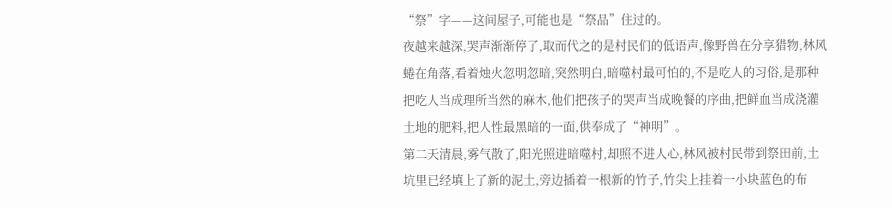“祭”字——这间屋子,可能也是“祭品”住过的。
夜越来越深,哭声渐渐停了,取而代之的是村民们的低语声,像野兽在分享猎物,林风蜷在角落,看着烛火忽明忽暗,突然明白,暗噬村最可怕的,不是吃人的习俗,是那种把吃人当成理所当然的麻木,他们把孩子的哭声当成晚餐的序曲,把鲜血当成浇灌土地的肥料,把人性最黑暗的一面,供奉成了“神明”。
第二天清晨,雾气散了,阳光照进暗噬村,却照不进人心,林风被村民带到祭田前,土坑里已经填上了新的泥土,旁边插着一根新的竹子,竹尖上挂着一小块蓝色的布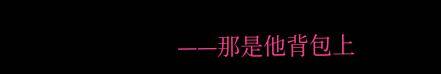——那是他背包上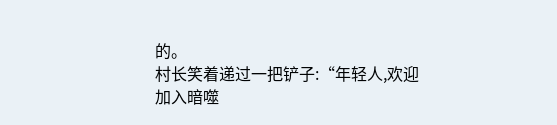的。
村长笑着递过一把铲子:“年轻人,欢迎加入暗噬